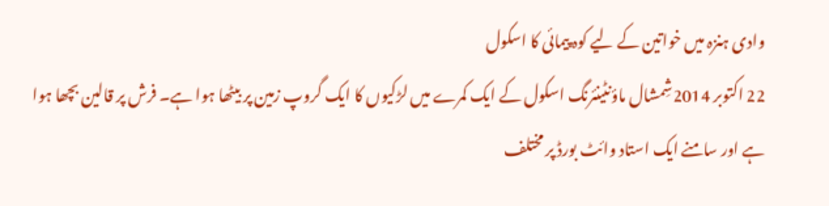وادی ہنزہ میں خواتین کے لیے کوہ پیمائی کا اسکول
22 اکتوبر 2014شِمشال ماؤنٹینئرنگ اسکول کے ایک کمرے میں لڑکیوں کا ایک گروپ زمین پر بیٹھا ہوا ہے۔ فرش پر قالین بچھا ہوا ہے اور سامنے ایک استاد وائٹ بورڈ پر مختلف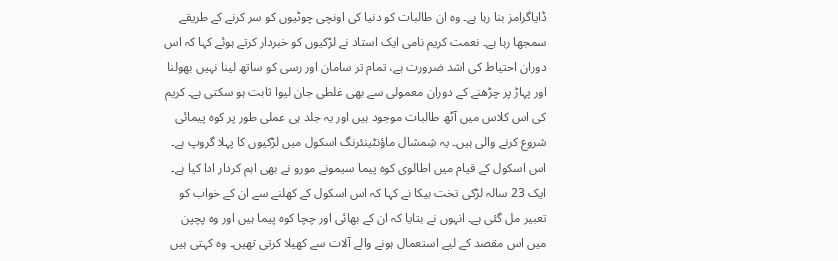ڈایاگرامز بنا رہا ہے۔ وہ ان طالبات کو دنیا کی اونچی چوٹیوں کو سر کرنے کے طریقے سمجھا رہا ہے۔ نعمت کریم نامی ایک استاد نے لڑکیوں کو خبردار کرتے ہوئے کہا کہ اس دوران احتیاط کی اشد ضرورت ہے، تمام تر سامان اور رسی کو ساتھ لینا نہیں بھولنا اور پہاڑ پر چڑھنے کے دوران معمولی سے بھی غلطی جان لیوا ثابت ہو سکتی ہے۔ کریم کی اس کلاس میں آٹھ طالبات موجود ہیں اور یہ جلد ہی عملی طور پر کوہ پیمائی شروع کرنے والی ہیں۔ یہ شِمشال ماؤنٹینئرنگ اسکول میں لڑکیوں کا پہلا گروپ ہے۔ اس اسکول کے قیام میں اطالوی کوہ پیما سیمونے مورو نے بھی اہم کردار ادا کیا ہے۔
ایک 23 سالہ لڑکی تخت بیکا نے کہا کہ اس اسکول کے کھلنے سے ان کے خواب کو تعبیر مل گئی ہے۔ انہوں نے بتایا کہ ان کے بھائی اور چچا کوہ پیما ہیں اور وہ پچپن میں اس مقصد کے لیے استعمال ہونے والے آلات سے کھیلا کرتی تھیں۔ وہ کہتی ہیں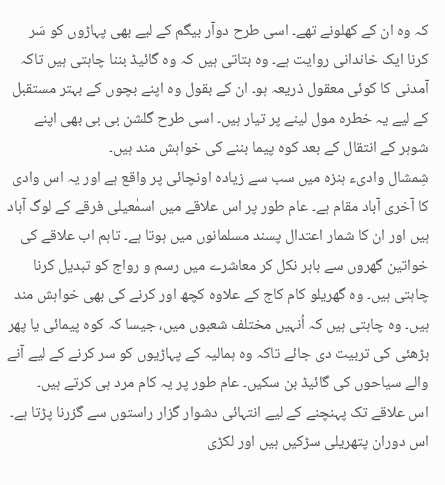کہ وہ ان کے کھلونے تھے۔ اسی طرح دوآر بیگم کے لیے بھی پہاڑوں کو سَر کرنا ایک خاندانی روایت ہے۔ وہ بتاتی ہیں کہ وہ گائیڈ بننا چاہتی ہیں تاکہ آمدنی کا کوئی معقول ذریعہ ہو۔ ان کے بقول وہ اپنے بچوں کے بہتر مستقبل کے لیے یہ خطرہ مول لینے پر تیار ہیں۔ اسی طرح گلشن بی بی بھی اپنے شوہر کے انتقال کے بعد کوہ پیما بننے کی خواہش مند ہیں۔
شِمشال وادیء ہنزہ میں سب سے زیادہ اونچائی پر واقع ہے اور یہ اس وادی کا آخری آباد مقام ہے۔ عام طور پر اس علاقے میں اسمٰعیلی فرقے کے لوگ آباد ہیں اور ان کا شمار اعتدال پسند مسلمانوں میں ہوتا ہے۔ تاہم اب علاقے کی خواتین گھروں سے باہر نکل کر معاشرے میں رسم و رواج کو تبدیل کرنا چاہتی ہیں۔ وہ گھریلو کام کاج کے علاوہ کچھ اور کرنے کی بھی خواہش مند ہیں۔ وہ چاہتی ہیں کہ اُنہیں مختلف شعبوں میں، جیسا کہ کوہ پیمائی یا پھر بڑھئی کی تربیت دی جائے تاکہ وہ ہمالیہ کے پہاڑیوں کو سر کرنے کے لیے آنے والے سیاحوں کی گائیڈ بن سکیں۔ عام طور پر یہ کام مرد ہی کرتے ہیں۔
اس علاقے تک پہنچنے کے لیے انتہائی دشوار گزار راستوں سے گزرنا پڑتا ہے۔ اس دوران پتھریلی سڑکیں ہیں اور لکڑی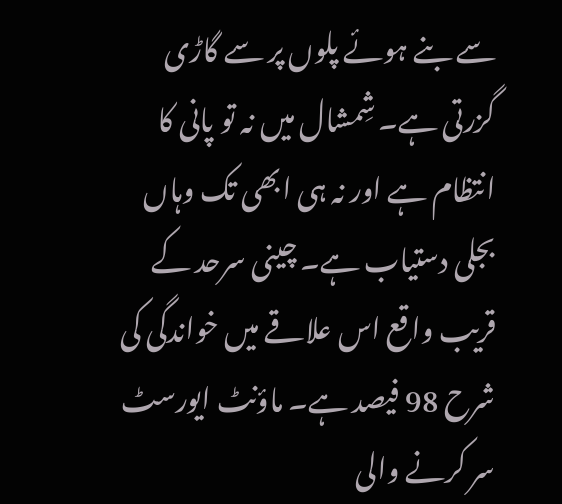سے بنے ہوئے پلوں پر سے گاڑی گزرتی ہے۔ شِمشال میں نہ تو پانی کا انتظام ہے اور نہ ہی ابھی تک وہاں بجلی دستیاب ہے۔ چینی سرحد کے قریب واقع اس علاقے میں خواندگی کی شرح 98 فیصد ہے۔ ماؤنٹ ایورسٹ سر کرنے والی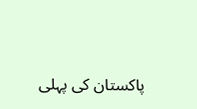پاکستان کی پہلی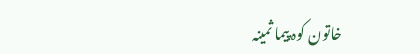خاتون کوہ پیما ثمینہ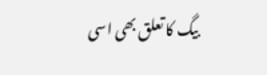بیگ کا تعلق بھی اسی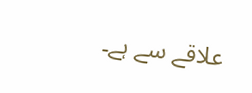علاقے سے ہے۔